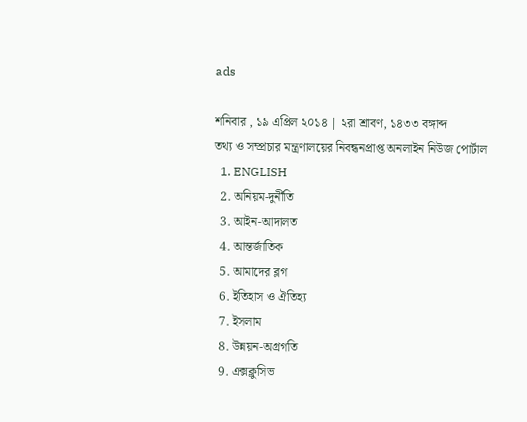ads

শনিবার , ১৯ এপ্রিল ২০১৪ | ২রা শ্রাবণ, ১৪৩৩ বঙ্গাব্দ
তথ্য ও সম্প্রচার মন্ত্রণালয়ের নিবন্ধনপ্রাপ্ত অনলাইন নিউজ পোর্টাল
  1. ENGLISH
  2. অনিয়ম-দুর্নীতি
  3. আইন-আদালত
  4. আন্তর্জাতিক
  5. আমাদের ব্লগ
  6. ইতিহাস ও ঐতিহ্য
  7. ইসলাম
  8. উন্নয়ন-অগ্রগতি
  9. এক্সক্লুসিভ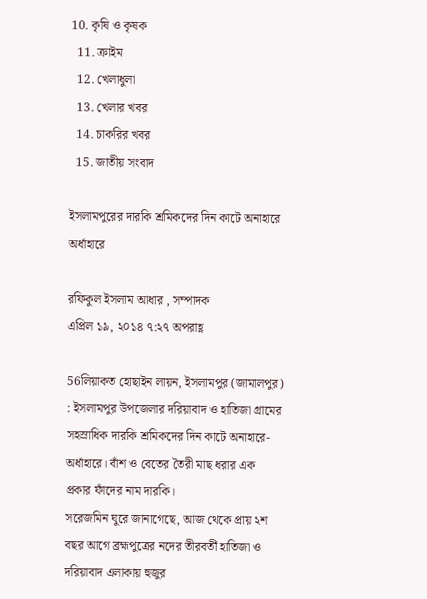10. কৃষি ও কৃষক
  11. ক্রাইম
  12. খেলাধুলা
  13. খেলার খবর
  14. চাকরির খবর
  15. জাতীয় সংবাদ

ইসলামপুরের দারকি শ্রমিকদের দিন কাটে অনাহারে অর্ধাহারে

রফিকুল ইসলাম আধার , সম্পাদক
এপ্রিল ১৯, ২০১৪ ৭:২৭ অপরাহ্ণ

56লিয়াকত হোছাইন লায়ন, ইসলামপুর (জামালপুর) : ইসলামপুর উপজেলার দরিয়াবাদ ও হাতিজা গ্রামের সহস্রাধিক দারকি শ্রমিকদের দিন কাটে অনাহারে-অর্ধাহারে। বাঁশ ও বেতের তৈরী মাছ ধরার এক প্রকার ফাঁদের নাম দারকি।
সরেজমিন ঘুরে জানাগেছে, আজ থেকে প্রায় ২শ বছর আগে ব্রহ্মপুত্রের নদের তীরবর্তী হাতিজা ও দরিয়াবাদ এলাকায় হুজুর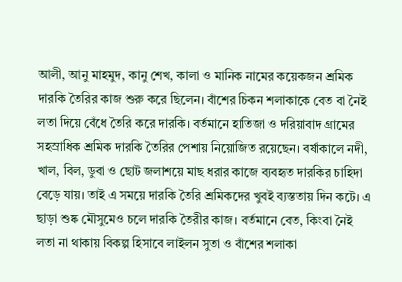আলী, আনু মাহমুদ, কানু শেখ, কালা ও মানিক নামের কয়েকজন শ্রমিক দারকি তৈরির কাজ শুরু করে ছিলেন। বাঁশের চিকন শলাকাকে বেত বা নৈই লতা দিয়ে বেঁধে তৈরি করে দারকি। বর্তমানে হাতিজা ও দরিয়াবাদ গ্রামের সহস্রাধিক শ্রমিক দারকি তৈরির পেশায় নিয়োজিত রয়েছেন। বর্ষাকালে নদী, খাল, বিল, ডুবা ও ছোট জলাশয়ে মাছ ধরার কাজে ব্যবহৃত দারকির চাহিদা বেড়ে যায়। তাই এ সময়ে দারকি তৈরি শ্রমিকদের খুবই ব্যস্ততায় দিন কটে। এ ছাড়া শুষ্ক মৌসুমেও চলে দারকি তৈরীর কাজ। বর্তমানে বেত, কিংবা নৈই লতা না থাকায় বিকল্প হিসাবে লাইলন সুতা ও বাঁশের শলাকা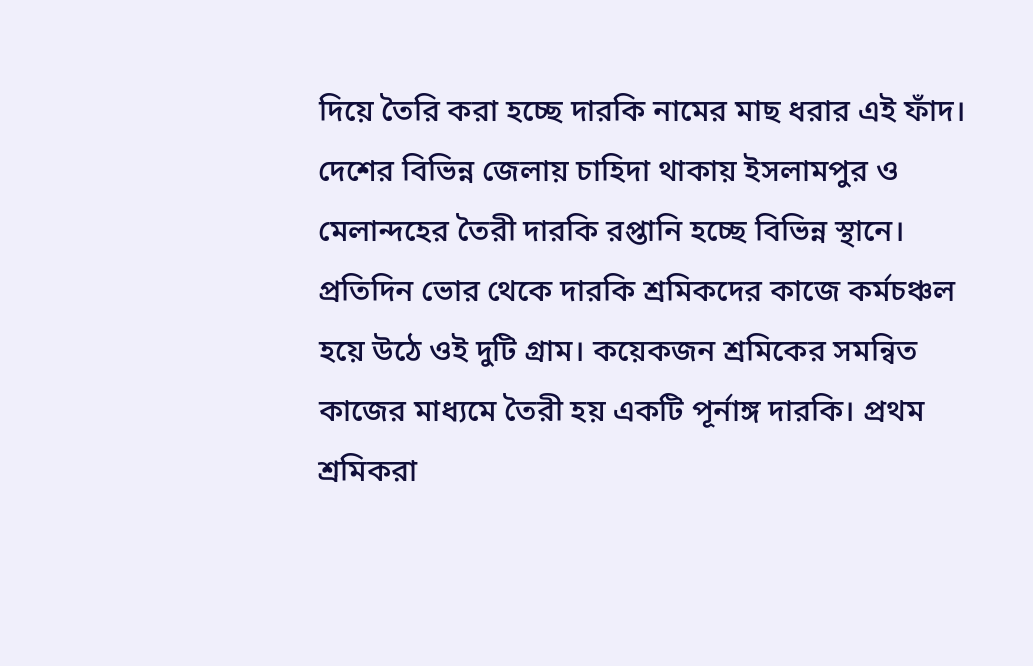দিয়ে তৈরি করা হচ্ছে দারকি নামের মাছ ধরার এই ফাঁদ। দেশের বিভিন্ন জেলায় চাহিদা থাকায় ইসলামপুর ও মেলান্দহের তৈরী দারকি রপ্তানি হচ্ছে বিভিন্ন স্থানে। প্রতিদিন ভোর থেকে দারকি শ্রমিকদের কাজে কর্মচঞ্চল হয়ে উঠে ওই দুটি গ্রাম। কয়েকজন শ্রমিকের সমন্বিত কাজের মাধ্যমে তৈরী হয় একটি পূর্নাঙ্গ দারকি। প্রথম শ্রমিকরা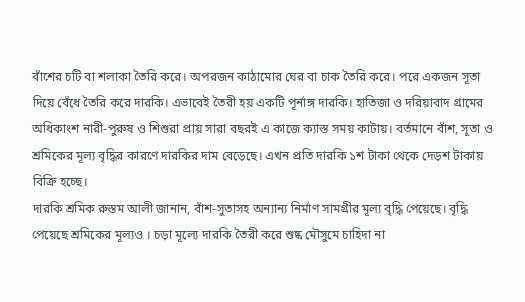বাঁশের চটি বা শলাকা তৈরি করে। অপরজন কাঠামোর ঘের বা চাক তৈরি করে। পরে একজন সূতা দিয়ে বেঁধে তৈরি করে দারকি। এভাবেই তৈরী হয় একটি পূর্নাঙ্গ দারকি। হাতিজা ও দরিয়াবাদ গ্রামের অধিকাংশ নারী-পুরুষ ও শিশুরা প্রায় সারা বছরই এ কাজে ক্যাস্ত সময় কাটায়। বর্তমানে বাঁশ, সূতা ও শ্রমিকের মূল্য বৃদ্ধির কারণে দারকির দাম বেড়েছে। এখন প্রতি দারকি ১শ টাকা থেকে দেড়শ টাকায় বিক্রি হচ্ছে।
দারকি শ্রমিক রুস্তম আলী জানান, বাঁশ-সুতাসহ অন্যান্য নির্মাণ সামগ্রীর মূল্য বৃদ্ধি পেয়েছে। বৃদ্ধি পেয়েছে শ্রমিকের মূল্যও । চড়া মূল্যে দারকি তৈরী করে শুষ্ক মৌসুমে চাহিদা না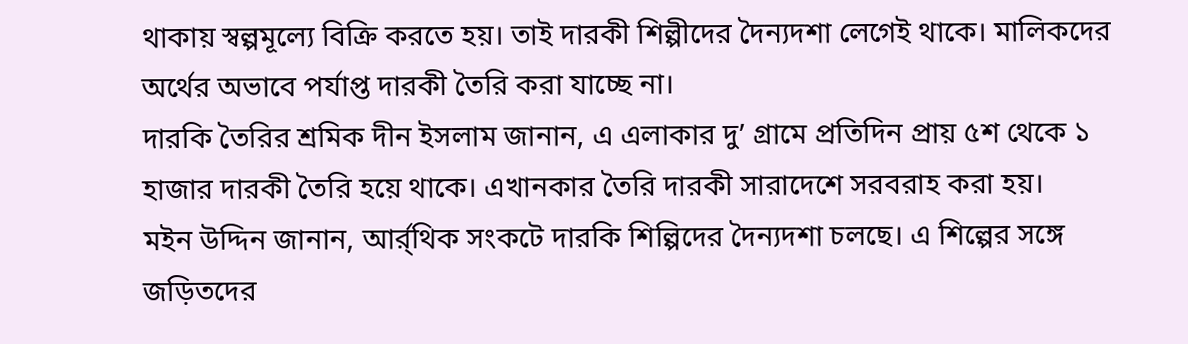থাকায় স্বল্পমূল্যে বিক্রি করতে হয়। তাই দারকী শিল্পীদের দৈন্যদশা লেগেই থাকে। মালিকদের অর্থের অভাবে পর্যাপ্ত দারকী তৈরি করা যাচ্ছে না।
দারকি তৈরির শ্রমিক দীন ইসলাম জানান, এ এলাকার দু’ গ্রামে প্রতিদিন প্রায় ৫শ থেকে ১ হাজার দারকী তৈরি হয়ে থাকে। এখানকার তৈরি দারকী সারাদেশে সরবরাহ করা হয়।
মইন উদ্দিন জানান, আর্র্থিক সংকটে দারকি শিল্পিদের দৈন্যদশা চলছে। এ শিল্পের সঙ্গে জড়িতদের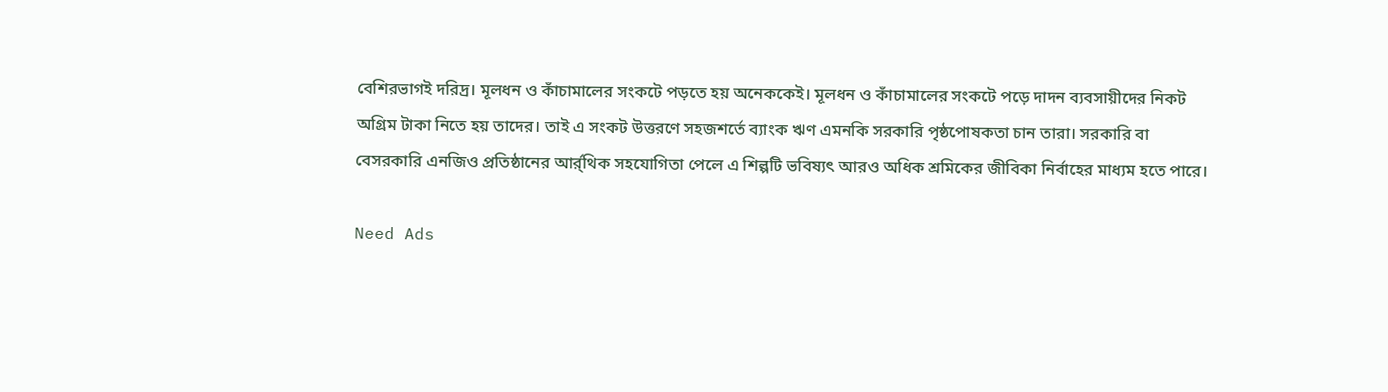বেশিরভাগই দরিদ্র। মূলধন ও কাঁচামালের সংকটে পড়তে হয় অনেককেই। মূলধন ও কাঁচামালের সংকটে পড়ে দাদন ব্যবসায়ীদের নিকট অগ্রিম টাকা নিতে হয় তাদের। তাই এ সংকট উত্তরণে সহজশর্তে ব্যাংক ঋণ এমনকি সরকারি পৃষ্ঠপোষকতা চান তারা। সরকারি বা বেসরকারি এনজিও প্রতিষ্ঠানের আর্র্থিক সহযোগিতা পেলে এ শিল্পটি ভবিষ্যৎ আরও অধিক শ্রমিকের জীবিকা নির্বাহের মাধ্যম হতে পারে।

Need Ads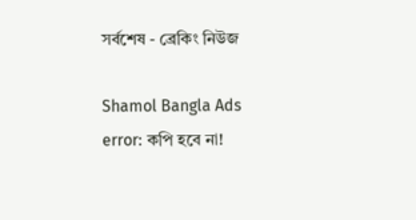সর্বশেষ - ব্রেকিং নিউজ

Shamol Bangla Ads
error: কপি হবে না!